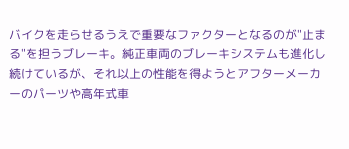バイクを走らせるうえで重要なファクターとなるのが"止まる"を担うブレーキ。純正車両のブレーキシステムも進化し続けているが、それ以上の性能を得ようとアフターメーカーのパーツや高年式車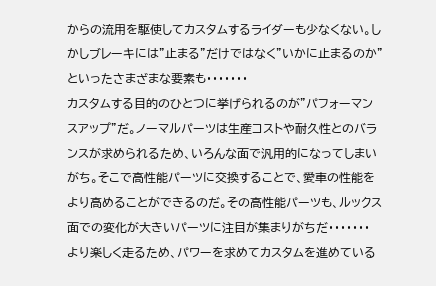からの流用を駆使してカスタムするライダーも少なくない。しかしブレーキには"止まる"だけではなく"いかに止まるのか"といったさまざまな要素も・・・・・・・
カスタムする目的のひとつに挙げられるのが"パフォーマンスアップ"だ。ノーマルパーツは生産コストや耐久性とのバランスが求められるため、いろんな面で汎用的になってしまいがち。そこで高性能パーツに交換することで、愛車の性能をより高めることができるのだ。その高性能パーツも、ルックス面での変化が大きいパーツに注目が集まりがちだ・・・・・・・
より楽しく走るため、パワーを求めてカスタムを進めている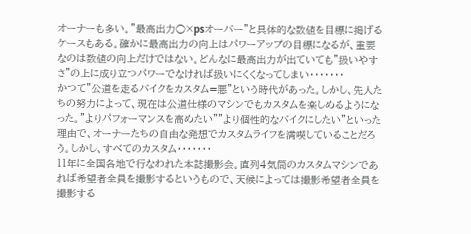オーナーも多い。"最高出力○×psオーバー"と具体的な数値を目標に掲げるケースもある。確かに最高出力の向上はパワーアップの目標になるが、重要なのは数値の向上だけではない。どんなに最高出力が出ていても"扱いやすさ"の上に成り立つパワーでなければ扱いにくくなってしまい・・・・・・・
かつて"公道を走るバイクをカスタム=悪"という時代があった。しかし、先人たちの努力によって、現在は公道仕様のマシンでもカスタムを楽しめるようになった。"よりパフォーマンスを高めたい""より個性的なバイクにしたい"といった理由で、オーナーたちの自由な発想でカスタムライフを満喫していることだろう。しかし、すべてのカスタム・・・・・・・
11年に全国各地で行なわれた本誌撮影会。直列4気筒のカスタムマシンであれば希望者全員を撮影するというもので、天候によっては撮影希望者全員を撮影する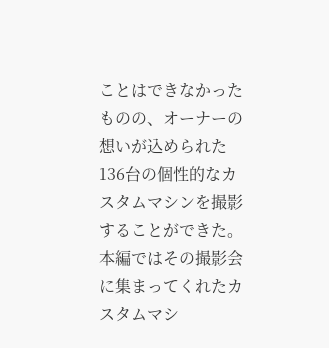ことはできなかったものの、オーナーの想いが込められた136台の個性的なカスタムマシンを撮影することができた。本編ではその撮影会に集まってくれたカスタムマシ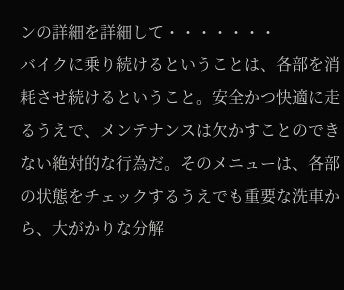ンの詳細を詳細して・・・・・・・
バイクに乗り続けるということは、各部を消耗させ続けるということ。安全かつ快適に走るうえで、メンテナンスは欠かすことのできない絶対的な行為だ。そのメニューは、各部の状態をチェックするうえでも重要な洗車から、大がかりな分解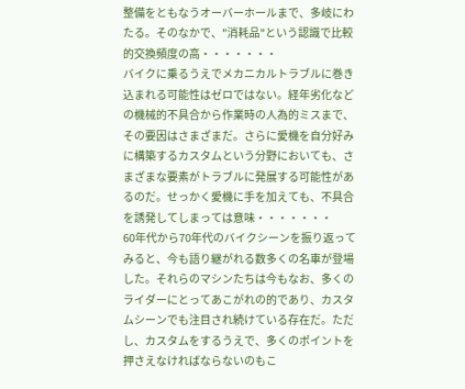整備をともなうオーバーホールまで、多岐にわたる。そのなかで、"消耗品"という認識で比較的交換頻度の高・・・・・・・
バイクに乗るうえでメカニカルトラブルに巻き込まれる可能性はゼロではない。経年劣化などの機械的不具合から作業時の人為的ミスまで、その要因はさまざまだ。さらに愛機を自分好みに構築するカスタムという分野においても、さまざまな要素がトラブルに発展する可能性があるのだ。せっかく愛機に手を加えても、不具合を誘発してしまっては意味・・・・・・・
60年代から70年代のバイクシーンを振り返ってみると、今も語り継がれる数多くの名車が登場した。それらのマシンたちは今もなお、多くのライダーにとってあこがれの的であり、カスタムシーンでも注目され続けている存在だ。ただし、カスタムをするうえで、多くのポイントを押さえなければならないのもこ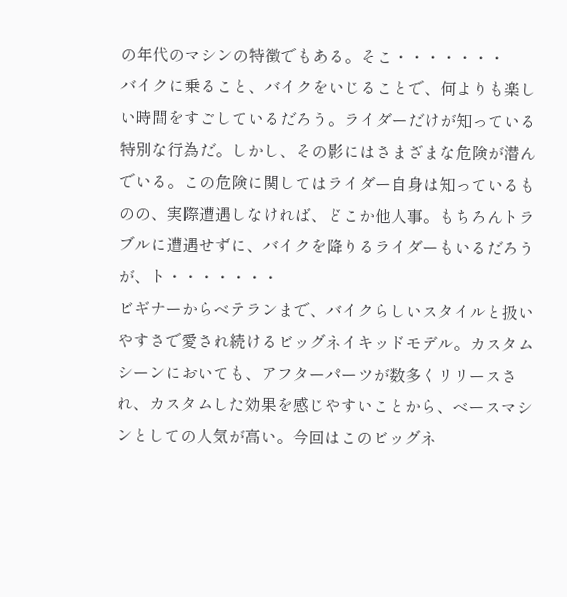の年代のマシンの特徴でもある。そこ・・・・・・・
バイクに乗ること、バイクをいじることで、何よりも楽しい時間をすごしているだろう。ライダーだけが知っている特別な行為だ。しかし、その影にはさまざまな危険が潜んでいる。この危険に関してはライダー自身は知っているものの、実際遭遇しなければ、どこか他人事。もちろんトラブルに遭遇せずに、バイクを降りるライダーもいるだろうが、ト・・・・・・・
ビギナーからベテランまで、バイクらしいスタイルと扱いやすさで愛され続けるビッグネイキッドモデル。カスタムシーンにおいても、アフターパーツが数多くリリースされ、カスタムした効果を感じやすいことから、ベースマシンとしての人気が高い。今回はこのビッグネ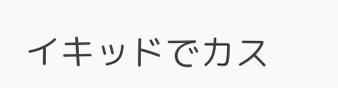イキッドでカス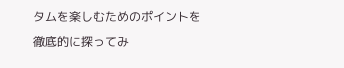タムを楽しむためのポイントを徹底的に探ってみ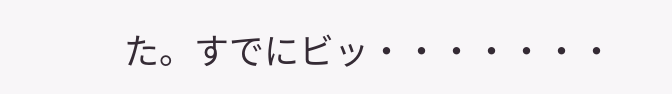た。すでにビッ・・・・・・・